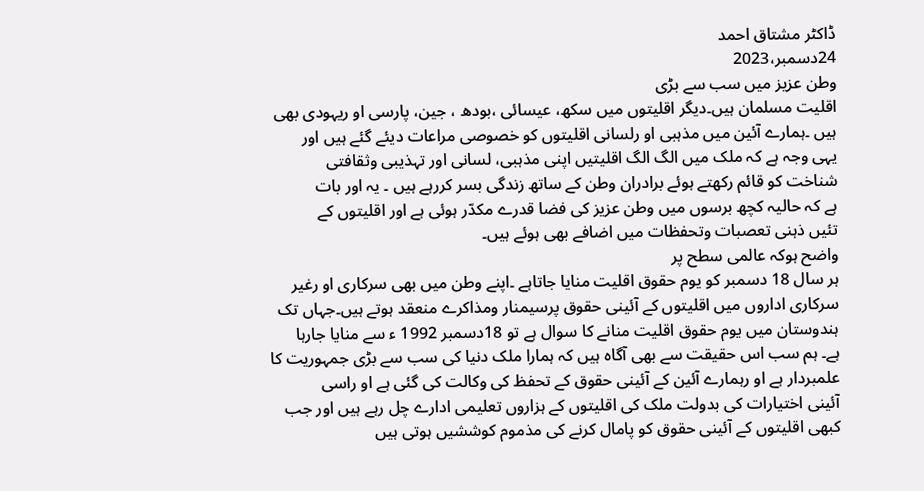ڈاکٹر مشتاق احمد
24دسمبر،2023
وطن عزیز میں سب سے بڑی
اقلیت مسلمان ہیں۔دیگر اقلیتوں میں سکھ، عیسائی ،بودھ ، جین، پارسی او ریہودی بھی
ہیں ۔ہمارے آئین میں مذہبی او رلسانی اقلیتوں کو خصوصی مراعات دیئے گئے ہیں اور
یہی وجہ ہے کہ ملک میں الگ الگ اقلیتیں اپنی مذہبی، لسانی اور تہذیبی وثقافتی
شناخت کو قائم رکھتے ہوئے برادران وطن کے ساتھ زندگی بسر کررہے ہیں ۔ یہ اور بات
ہے کہ حالیہ کچھ برسوں میں وطن عزیز کی فضا قدرے مکدّر ہوئی ہے اور اقلیتوں کے
تئیں ذہنی تعصبات وتحفظات میں اضافے بھی ہوئے ہیں۔
واضح ہوکہ عالمی سطح پر
ہر سال 18 دسمبر کو یوم حقوق اقلیت منایا جاتاہے ۔اپنے وطن میں بھی سرکاری او رغیر
سرکاری اداروں میں اقلیتوں کے آئینی حقوق پرسیمنار ومذاکرے منعقد ہوتے ہیں۔جہاں تک
ہندوستان میں یوم حقوق اقلیت منانے کا سوال ہے تو 18دسمبر 1992 ء سے منایا جارہا
ہے۔ ہم سب اس حقیقت سے بھی آگاہ ہیں کہ ہمارا ملک دنیا کی سب سے بڑی جمہوریت کا
علمبردار ہے او رہمارے آئین کے آئینی حقوق کے تحفظ کی وکالت کی گئی ہے او راسی
آئینی اختیارات کی بدولت ملک کی اقلیتوں کے ہزاروں تعلیمی ادارے چل رہے ہیں اور جب
کبھی اقلیتوں کے آئینی حقوق کو پامال کرنے کی مذموم کوششیں ہوتی ہیں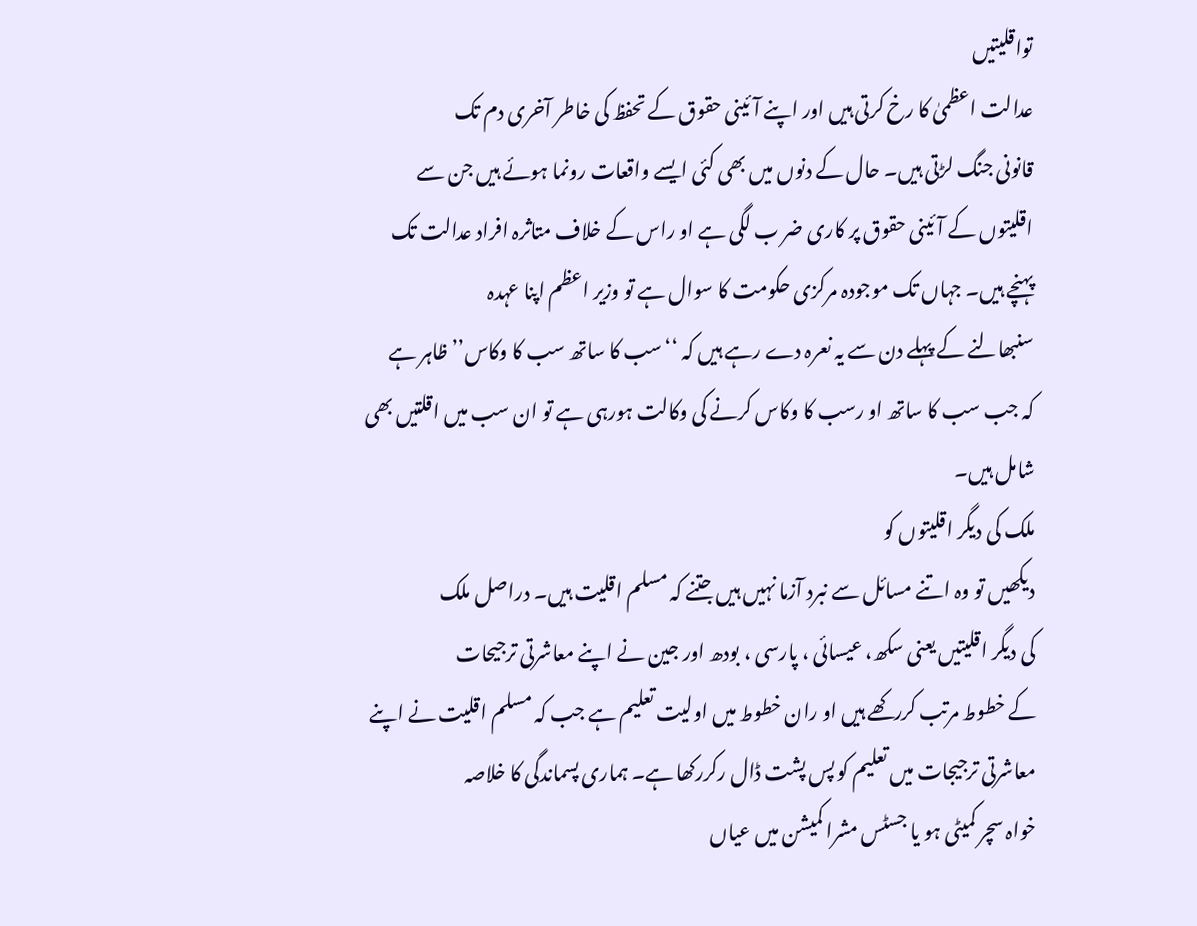تواقلیتیں
عدالت اعظمیٰ کا رخ کرتی ہیں اور اپنے آئینی حقوق کے تحفظ کی خاطر آخری دم تک
قانونی جنگ لڑتی ہیں۔ حال کے دنوں میں بھی کئی ایسے واقعات رونما ہوئے ہیں جن سے
اقلیتوں کے آئینی حقوق پر کاری ضر ب لگی ہے او راس کے خلاف متاثرہ افراد عدالت تک
پہنچے ہیں۔ جہاں تک موجودہ مرکزی حکومت کا سوال ہے تو وزیر اعظم اپنا عہدہ
سنبھالنے کے پہلے دن سے یہ نعرہ دے رہے ہیں کہ ‘‘سب کا ساتھ سب کا وکاس’’ ظاہر ہے
کہ جب سب کا ساتھ او رسب کا وکاس کرنے کی وکالت ہورہی ہے تو ان سب میں اقلتیں بھی
شامل ہیں۔
ملک کی دیگر اقلیتوں کو
دیکھیں تو وہ اتنے مسائل سے نبرد آزما نہیں ہیں جتنے کہ مسلم اقلیت ہیں۔ دراصل ملک
کی دیگر اقلیتیں یعنی سکھ، عیسائی ، پارسی ، بودھ اور جین نے اپنے معاشرتی ترجیحات
کے خطوط مرتب کررکھے ہیں او ران خطوط میں اولیت تعلیم ہے جب کہ مسلم اقلیت نے اپنے
معاشرتی ترجیجات میں تعلیم کو پس پشت ڈال رکررکھا ہے۔ ہماری پسماندگی کا خلاصہ
خواہ سچر کمیٹی ہو یا جسٹس مشرا کمیشن میں عیاں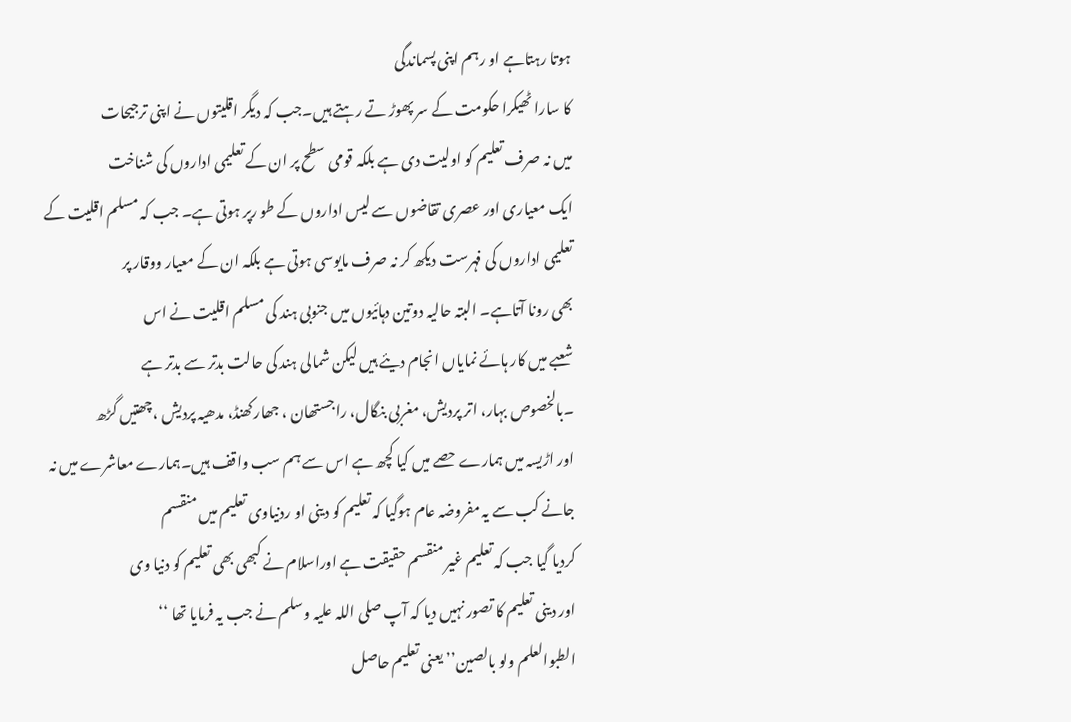ہوتا رہتاہے او رہم اپنی پسماندگی
کا سارا ٹھیکرا حکومت کے سر پھوڑ تے رہتے ہیں۔جب کہ دیگر اقلیتوں نے اپنی ترجیحات
میں نہ صرف تعلیم کو اولیت دی ہے بلکہ قومی سطح پر ان کے تعلیمی اداروں کی شناخت
ایک معیاری اور عصری تقاضوں سے لیس اداروں کے طو رپر ہوتی ہے۔ جب کہ مسلم اقلیت کے
تعلیمی اداروں کی فہرست دیکھ کر نہ صرف مایوسی ہوتی ہے بلکہ ان کے معیار ووقار پر
بھی رونا آتاہے۔ البتہ حالیہ دوتین دہائیوں میں جنوبی ہند کی مسلم اقلیت نے اس
شعبے میں کار ہائے نمایاں انجام دیئے ہیں لیکن شمالی ہند کی حالت بدتر سے بدتر ہے
۔بالخصوص بہار، اتر پردیش، مغربی بنگال، راجستھان ، جھارکھنڈ، مدھیہ پردیش ،چھتیں گڑھ
اور اڑیسہ میں ہمارے حصے میں کیا کچھ ہے اس سے ہم سب واقف ہیں۔ہمارے معاشرے میں نہ
جانے کب سے یہ مفروضہ عام ہوگیا کہ تعلیم کو دینی او ردنیاوی تعلیم میں منقسم
کردیا گیا جب کہ تعلیم غیر منقسم حقیقت ہے اوراسلام نے کبھی بھی تعلیم کو دنیا وی
اور دینی تعلیم کا تصور نہیں دیا کہ آپ صلی اللہ علیہ وسلم نے جب یہ فرمایا تھا ‘‘
الطبوالعلم ولو بالصین’’ یعنی تعلیم حاصل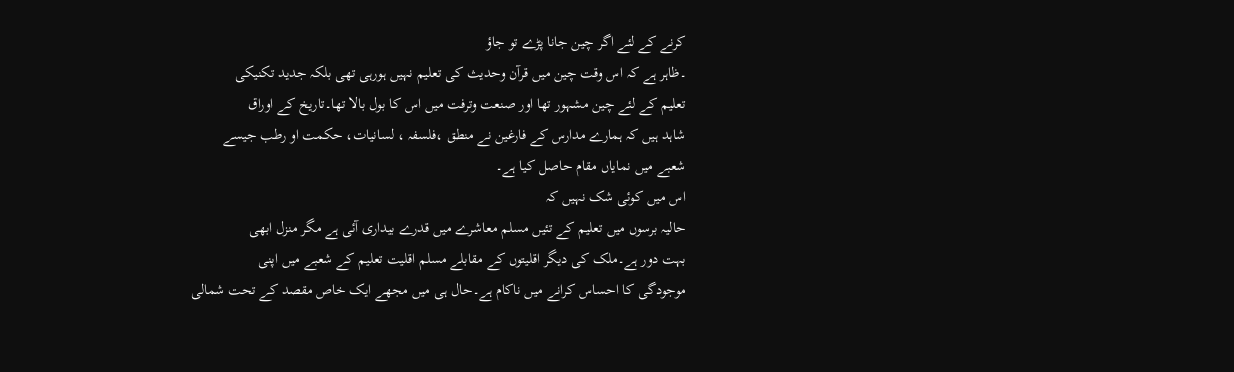کرنے کے لئے اگر چین جانا پڑے تو جاؤ
۔ظاہر ہے کہ اس وقت چین میں قرآن وحدیث کی تعلیم نہیں ہورہی تھی بلکہ جدید تکنیکی
تعلیم کے لئے چین مشہور تھا اور صنعت وترفت میں اس کا بول بالا تھا۔تاریخ کے اوراق
شاہد ہیں کہ ہمارے مدارس کے فارغین نے منطق ،فلسفہ ، لسانیات، حکمت او رطب جیسے
شعبے میں نمایاں مقام حاصل کیا ہے۔
اس میں کوئی شک نہیں کہ
حالیہ برسوں میں تعلیم کے تئیں مسلم معاشرے میں قدرے بیداری آئی ہے مگر منزل ابھی
بہت دور ہے۔ملک کی دیگر اقلیتوں کے مقابلے مسلم اقلیت تعلیم کے شعبے میں اپنی
موجودگی کا احساس کرانے میں ناکام ہے۔حال ہی میں مجھے ایک خاص مقصد کے تحت شمالی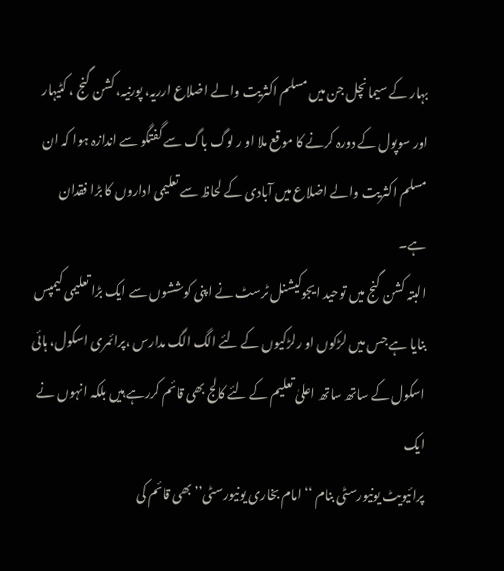بہار کے سیمانچل جن میں مسلم اکثریت والے اضلاع ارریہ، پورنیہ، کشن گنج ، کٹیہار
اور سوپول کے دورہ کرنے کا موقع ملا او ر لوگ باگ سے گفتگو سے اندازہ ہوا کہ ان
مسلم اکثریت والے اضلاع میں آبادی کے لحاظ سے تعلیمی اداروں کا بڑا فقدان ہے۔
البتہ کشن گنج میں توحید ایجوکیشنل ٹرسٹ نے اپنی کوششوں سے ایک بڑا تعلیمی کیمپس
بنایا ہے جس میں لڑکوں او رلڑکیوں کے لئے الگ الگ مدارس ،پرائمری اسکول، ہائی
اسکول کے ساتھ ساتھ اعلیٰ تعلیم کے لئے کالج بھی قائم کررہے ہیں بلکہ انہوں نے ایک
پرائیویٹ یونیورسٹی بنام ‘‘امام بخاری یونیورسٹی’’ بھی قائم کی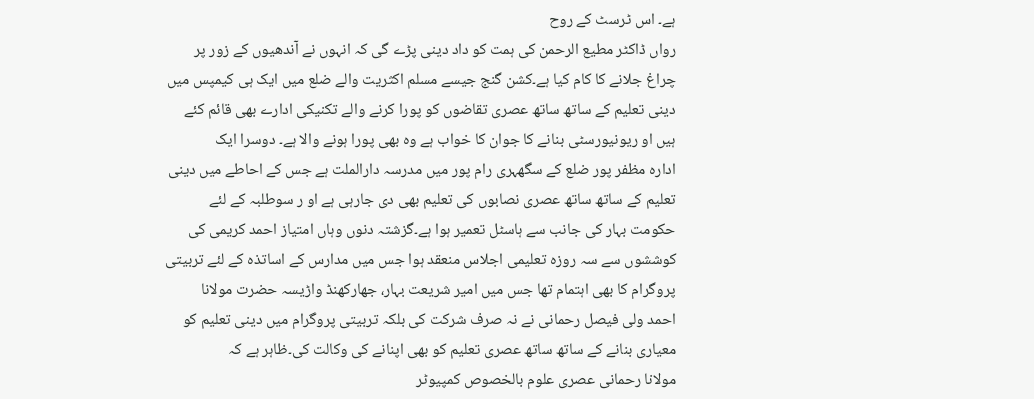ہے۔ اس ٹرسٹ کے روح
رواں ڈاکٹر مطیع الرحمن کی ہمت کو داد دینی پڑے گی کہ انہوں نے آندھیوں کے زور پر
چراغ جلانے کا کام کیا ہے۔کشن گنج جیسے مسلم اکثریت والے ضلع میں ایک ہی کیمپس میں
دینی تعلیم کے ساتھ ساتھ عصری تقاضوں کو پورا کرنے والے تکنیکی ادارے بھی قائم کئے
ہیں او ریونیورسٹی بنانے کا جوان کا خواب ہے وہ بھی پورا ہونے والا ہے۔ دوسرا ایک
ادارہ مظفر پور ضلع کے سگھہری رام پور میں مدرسہ دارالملت ہے جس کے احاطے میں دینی
تعلیم کے ساتھ ساتھ عصری نصابوں کی تعلیم بھی دی جارہی ہے او ر سوطلبہ کے لئے
حکومت بہار کی جانب سے ہاسٹل تعمیر ہوا ہے۔گزشتہ دنوں وہاں امتیاز احمد کریمی کی
کوششوں سے سہ روزہ تعلیمی اجلاس منعقد ہوا جس میں مدارس کے اساتذہ کے لئے تربیتی
پروگرام کا بھی اہتمام تھا جس میں امیر شریعت بہار، جھارکھنڈ واڑیسہ حضرت مولانا
احمد ولی فیصل رحمانی نے نہ صرف شرکت کی بلکہ تربیتی پروگرام میں دینی تعلیم کو
معیاری بنانے کے ساتھ ساتھ عصری تعلیم کو بھی اپنانے کی وکالت کی۔ظاہر ہے کہ
مولانا رحمانی عصری علوم بالخصوص کمپیوٹر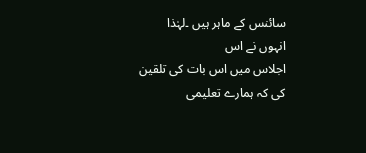سائنس کے ماہر ہیں ۔لہٰذا انہوں نے اس
اجلاس میں اس بات کی تلقین کی کہ ہمارے تعلیمی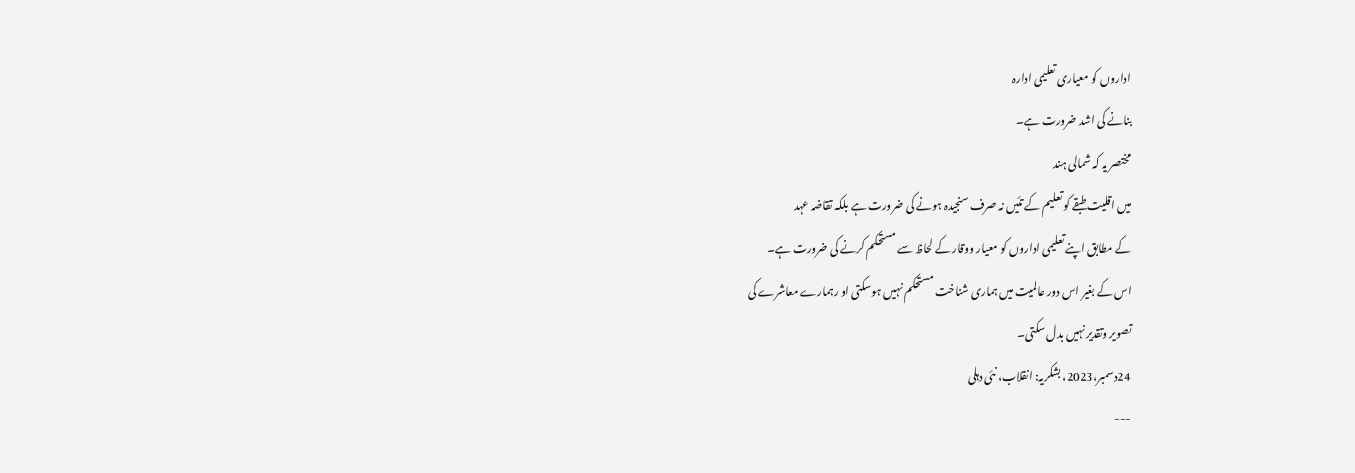اداروں کو معیاری تعلیمی ادارہ
بنانے کی اشد ضرورت ہے۔
مختصر یہ کہ شمالی ہند
میں اقلیت طبقے کو تعلیم کے تئیں نہ صرف سنجیدہ ہونے کی ضرورت ہے بلکہ تقاضہ عہد
کے مطابق اپنے تعلیمی اداروں کو معیار ووقار کے لحاظ سے مستحکم کرنے کی ضرورت ہے۔
اس کے بغیر اس دور عالمیت میں ہماری شناخت مستحکم نہیں ہوسکتی او رہمارے معاشرے کی
تصویر وتقدیر نہیں بدل سکتی۔
24دسمبر،2023، بشکریہ: انقلاب، نئی دہلی
---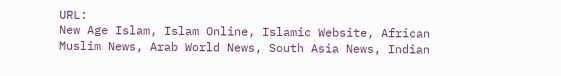URL:
New Age Islam, Islam Online, Islamic Website, African Muslim News, Arab World News, South Asia News, Indian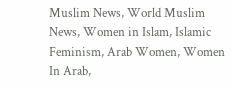Muslim News, World Muslim News, Women in Islam, Islamic Feminism, Arab Women, Women In Arab,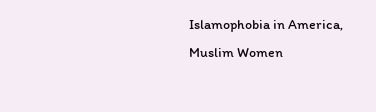Islamophobia in America, Muslim Women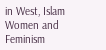in West, Islam Women and Feminism